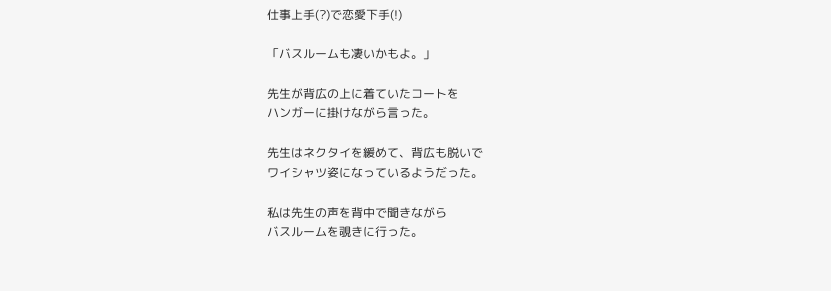仕事上手(?)で恋愛下手(!)

「バスルームも凄いかもよ。」

先生が背広の上に着ていたコートを
ハンガーに掛けながら言った。

先生はネクタイを緩めて、背広も脱いで
ワイシャツ姿になっているようだった。

私は先生の声を背中で聞きながら
バスルームを覗きに行った。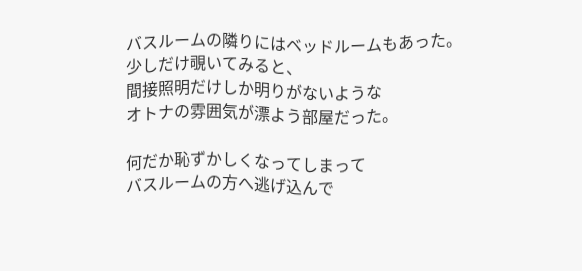バスルームの隣りにはベッドルームもあった。
少しだけ覗いてみると、
間接照明だけしか明りがないような
オトナの雰囲気が漂よう部屋だった。

何だか恥ずかしくなってしまって
バスルームの方へ逃げ込んで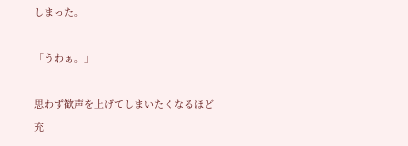しまった。

「うわぁ。」

思わず歓声を上げてしまいたくなるほど
充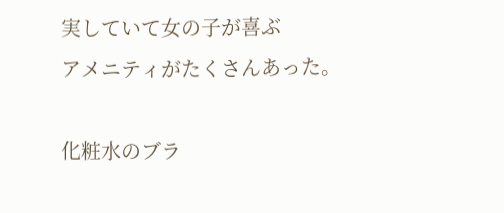実していて女の子が喜ぶ
アメニティがたくさんあった。

化粧水のブラ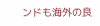ンドも海外の良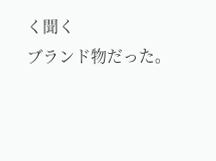く聞く
ブランド物だった。